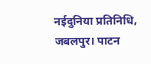नईदुनिया प्रतिनिधि, जबलपुर। पाटन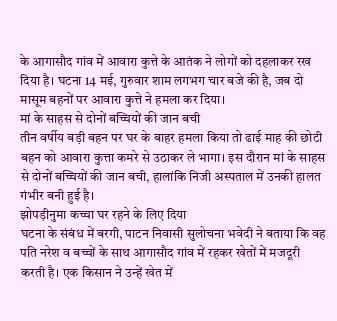के आगासौद गांव में आवारा कुत्ते के आतंक ने लोगों को दहलाकर रख दिया है। घटना 14 मई, गुरुवार शाम लगभग चार बजे की है, जब दो मासूम बहनों पर आवारा कुत्ते ने हमला कर दिया।
मां के साहस से दोनों बच्चियों की जान बची
तीन वर्षीय बड़ी बहन पर घर के बाहर हमला किया तो ढाई माह की छोटी बहन को आवारा कुत्ता कमरे से उठाकर ले भागा। इस दौरान मां के साहस से दोनों बच्चियों की जान बची, हालांकि निजी अस्पताल में उनकी हालत गंभीर बनी हुई है।
झोपड़ीनुमा कच्चा घर रहने के लिए दिया
घटना के संबंध में बरगी, पाटन निवासी सुलोचना भवेदी ने बताया कि वह पति नरेश व बच्चों के साथ आगासौद गांव में रहकर खेतों में मजदूरी करती है। एक किसान ने उन्हें खेत में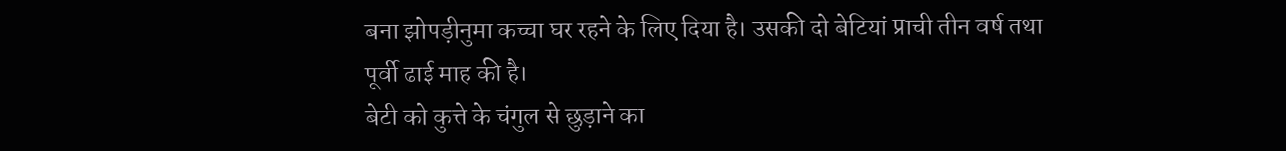बना झोपड़ीनुमा कच्चा घर रहने के लिए दिया है। उसकी दो बेटियां प्राची तीन वर्ष तथा पूर्वी ढाई माह की है।
बेटी को कुत्ते के चंगुल से छुड़ाने का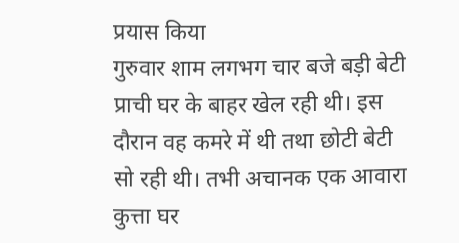प्रयास किया
गुरुवार शाम लगभग चार बजे बड़ी बेटी प्राची घर के बाहर खेल रही थी। इस दौरान वह कमरे में थी तथा छोटी बेटी सो रही थी। तभी अचानक एक आवारा कुत्ता घर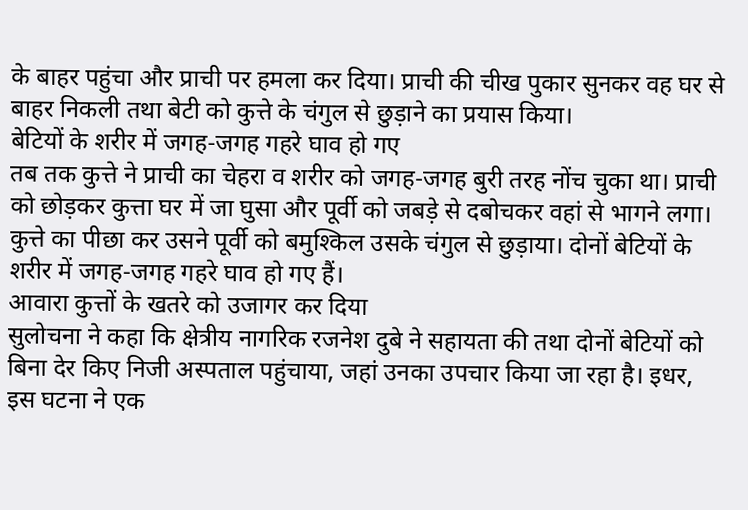के बाहर पहुंचा और प्राची पर हमला कर दिया। प्राची की चीख पुकार सुनकर वह घर से बाहर निकली तथा बेटी को कुत्ते के चंगुल से छुड़ाने का प्रयास किया।
बेटियों के शरीर में जगह-जगह गहरे घाव हो गए
तब तक कुत्ते ने प्राची का चेहरा व शरीर को जगह-जगह बुरी तरह नोंच चुका था। प्राची को छोड़कर कुत्ता घर में जा घुसा और पूर्वी को जबड़े से दबोचकर वहां से भागने लगा। कुत्ते का पीछा कर उसने पूर्वी को बमुश्किल उसके चंगुल से छुड़ाया। दोनों बेटियों के शरीर में जगह-जगह गहरे घाव हो गए हैं।
आवारा कुत्तों के खतरे को उजागर कर दिया
सुलोचना ने कहा कि क्षेत्रीय नागरिक रजनेश दुबे ने सहायता की तथा दोनों बेटियों को बिना देर किए निजी अस्पताल पहुंचाया, जहां उनका उपचार किया जा रहा है। इधर, इस घटना ने एक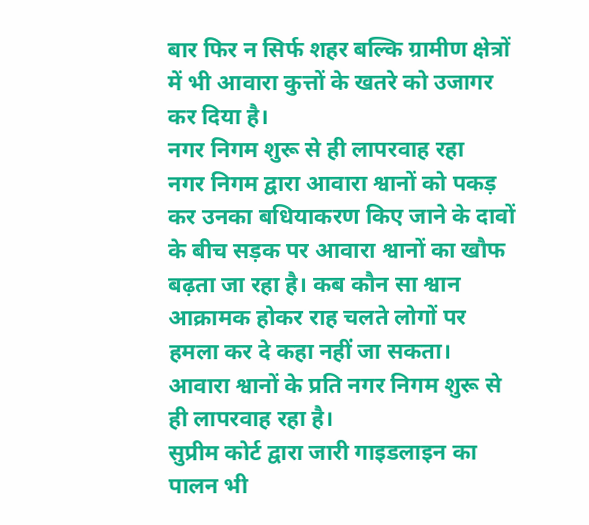बार फिर न सिर्फ शहर बल्कि ग्रामीण क्षेत्रों में भी आवारा कुत्तों के खतरे को उजागर कर दिया है।
नगर निगम शुरू से ही लापरवाह रहा
नगर निगम द्वारा आवारा श्वानों को पकड़ कर उनका बधियाकरण किए जाने के दावों के बीच सड़क पर आवारा श्वानों का खौफ बढ़ता जा रहा है। कब कौन सा श्वान आक्रामक होकर राह चलते लोगों पर हमला कर दे कहा नहीं जा सकता। आवारा श्वानों के प्रति नगर निगम शुरू से ही लापरवाह रहा है।
सुप्रीम कोर्ट द्वारा जारी गाइडलाइन का पालन भी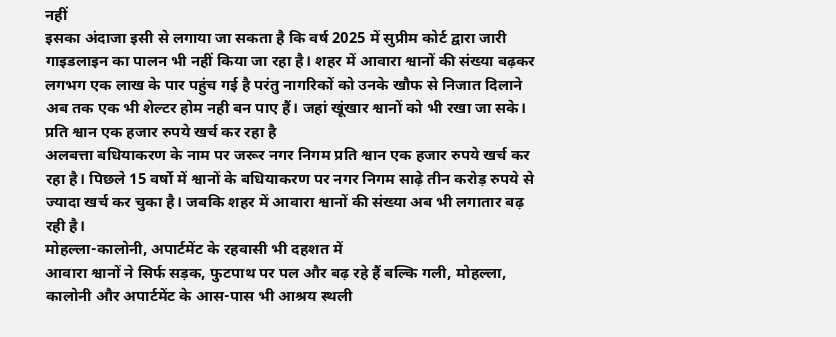नहीं
इसका अंदाजा इसी से लगाया जा सकता है कि वर्ष 2025 में सुप्रीम कोर्ट द्वारा जारी गाइडलाइन का पालन भी नहीं किया जा रहा है। शहर में आवारा श्वानों की संख्या बढ़कर लगभग एक लाख के पार पहुंच गई है परंतु नागरिकों को उनके खौफ से निजात दिलाने अब तक एक भी शेल्टर होम नही बन पाए हैं। जहां खूंखार श्वानों को भी रखा जा सके।
प्रति श्वान एक हजार रुपये खर्च कर रहा है
अलबत्ता बधियाकरण के नाम पर जरूर नगर निगम प्रति श्वान एक हजार रुपये खर्च कर रहा है। पिछले 15 वर्षो में श्वानों के बधियाकरण पर नगर निगम साढ़े तीन करोड़ रुपये से ज्यादा खर्च कर चुका है। जबकि शहर में आवारा श्वानों की संख्या अब भी लगातार बढ़ रही है।
मोहल्ला-कालोनी, अपार्टमेंट के रहवासी भी दहशत में
आवारा श्वानों ने सिर्फ सड़क, फुटपाथ पर पल और बढ़ रहे हैं बल्कि गली, मोहल्ला, कालोनी और अपार्टमेंट के आस-पास भी आश्रय स्थली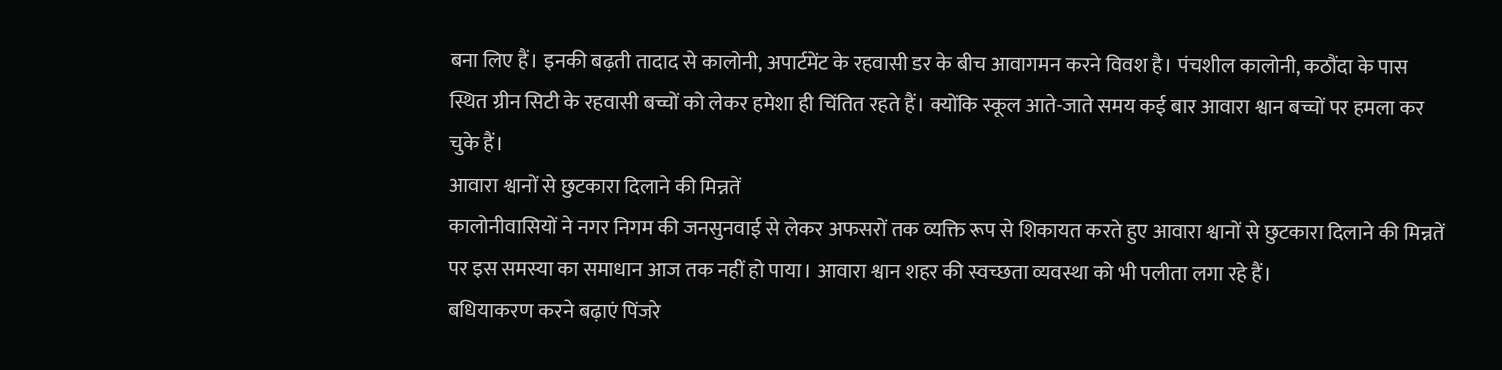बना लिए हैं। इनकी बढ़ती तादाद से कालोनी, अपार्टमेंट के रहवासी डर के बीच आवागमन करने विवश है। पंचशील कालोनी, कठौंदा के पास स्थित ग्रीन सिटी के रहवासी बच्चों को लेकर हमेशा ही चिंतित रहते हैं। क्योंकि स्कूल आते-जाते समय कई बार आवारा श्वान बच्चों पर हमला कर चुके हैं।
आवारा श्वानों से छुटकारा दिलाने की मिन्नतें
कालोनीवासियों ने नगर निगम की जनसुनवाई से लेकर अफसरों तक व्यक्ति रूप से शिकायत करते हुए आवारा श्वानों से छुटकारा दिलाने की मिन्नतें पर इस समस्या का समाधान आज तक नहीं हो पाया। आवारा श्वान शहर की स्वच्छता व्यवस्था को भी पलीता लगा रहे हैं।
बधियाकरण करने बढ़ाएं पिंजरे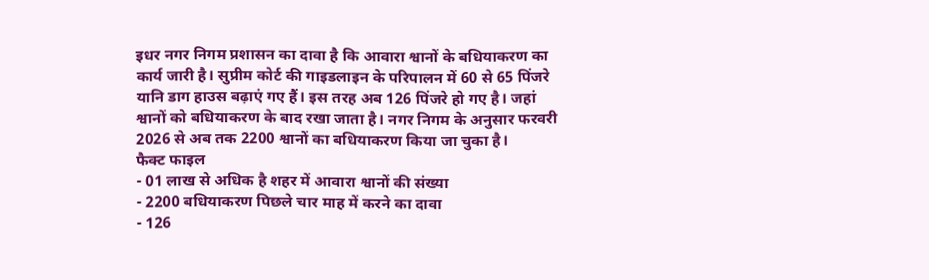इधर नगर निगम प्रशासन का दावा है कि आवारा श्वानों के बधियाकरण का कार्य जारी है। सुप्रीम कोर्ट की गाइडलाइन के परिपालन में 60 से 65 पिंजरे यानि डाग हाउस बढ़ाएं गए हैं। इस तरह अब 126 पिंजरे हो गए है। जहां श्वानों को बधियाकरण के बाद रखा जाता है। नगर निगम के अनुसार फरवरी 2026 से अब तक 2200 श्वानों का बधियाकरण किया जा चुका है।
फैक्ट फाइल
- 01 लाख से अधिक है शहर में आवारा श्वानों की संख्या
- 2200 बधियाकरण पिछले चार माह में करने का दावा
- 126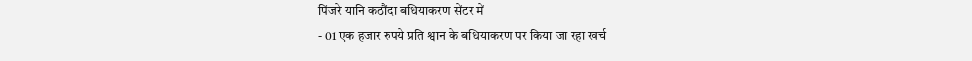पिंजरे यानि कठौंदा बधियाकरण सेंटर में
- 01 एक हजार रुपये प्रति श्वान के बधियाकरण पर किया जा रहा खर्च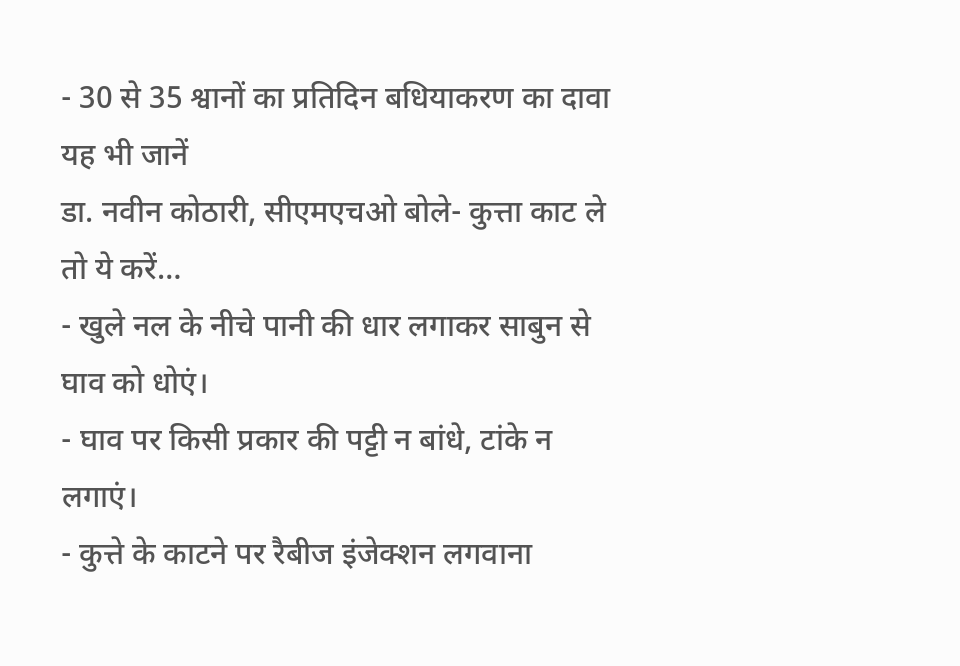- 30 से 35 श्वानों का प्रतिदिन बधियाकरण का दावा
यह भी जानें
डा. नवीन कोठारी, सीएमएचओ बोले- कुत्ता काट ले तो ये करें…
- खुले नल के नीचे पानी की धार लगाकर साबुन से घाव को धोएं।
- घाव पर किसी प्रकार की पट्टी न बांधे, टांके न लगाएं।
- कुत्ते के काटने पर रैबीज इंजेक्शन लगवाना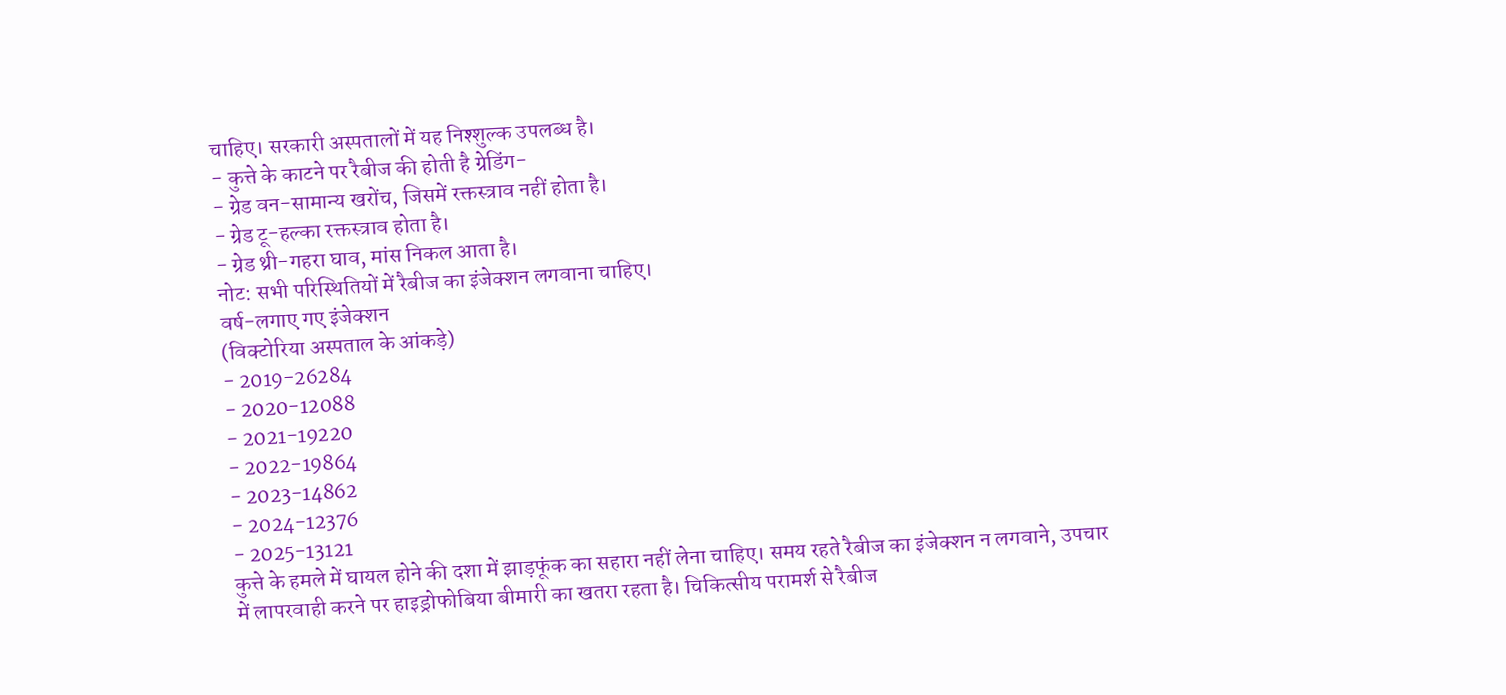चाहिए। सरकारी अस्पतालों में यह निश्शुल्क उपलब्ध है।
- कुत्ते के काटने पर रैबीज की होती है ग्रेडिंग-
- ग्रेड वन-सामान्य खरोंच, जिसमें रक्तस्त्राव नहीं होता है।
- ग्रेड टू-हल्का रक्तस्त्राव होता है।
- ग्रेड थ्री-गहरा घाव, मांस निकल आता है।
नोट: सभी परिस्थितियों में रैबीज का इंजेक्शन लगवाना चाहिए।
वर्ष-लगाए गए इंजेक्शन
(विक्टोरिया अस्पताल के आंकड़े)
- 2019-26284
- 2020-12088
- 2021-19220
- 2022-19864
- 2023-14862
- 2024-12376
- 2025-13121
कुत्ते के हमले में घायल होने की दशा में झाड़फूंक का सहारा नहीं लेना चाहिए। समय रहते रैबीज का इंजेक्शन न लगवाने, उपचार में लापरवाही करने पर हाइड्रोफोबिया बीमारी का खतरा रहता है। चिकित्सीय परामर्श से रैबीज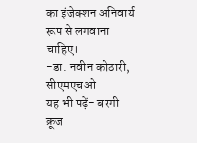का इंजेक्शन अनिवार्य रूप से लगवाना चाहिए।
-डा. नवीन कोठारी, सीएमएचओ
यह भी पढ़ें- बरगी क्रूज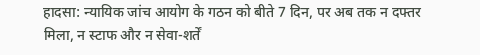हादसा: न्यायिक जांच आयोग के गठन को बीते 7 दिन, पर अब तक न दफ्तर मिला, न स्टाफ और न सेवा-शर्तें